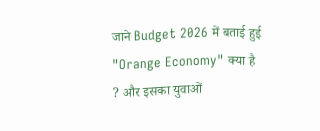जाने Budget 2026 में बताई हुई "Orange Economy" क्या है ? और इसका युवाओं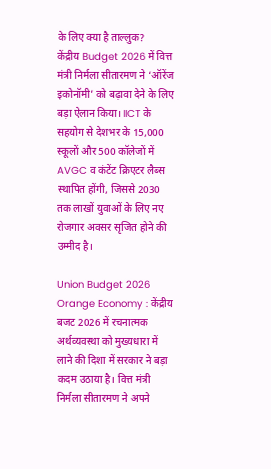के लिए क्या है ताल्लुक?
केंद्रीय Budget 2026 में वित्त मंत्री निर्मला सीतारमण ने ‘ऑरेंज इकोनॉमी’ को बढ़ावा देने के लिए बड़ा ऐलान किया। IICT के सहयोग से देशभर के 15,000 स्कूलों और 500 कॉलेजों में AVGC व कंटेंट क्रिएटर लैब्स स्थापित होंगी, जिससे 2030 तक लाखों युवाओं के लिए नए रोजगार अवसर सृजित होने की उम्मीद है।

Union Budget 2026 Orange Economy : केंद्रीय बजट 2026 में रचनात्मक अर्थव्यवस्था को मुख्यधारा में लाने की दिशा में सरकार ने बड़ा कदम उठाया है। वित्त मंत्री निर्मला सीतारमण ने अपने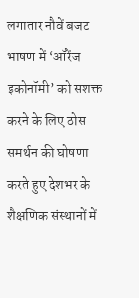लगातार नौवें बजट भाषण में ‘ऑरेंज इकोनॉमी’ को सशक्त करने के लिए ठोस समर्थन की घोषणा करते हुए देशभर के शैक्षणिक संस्थानों में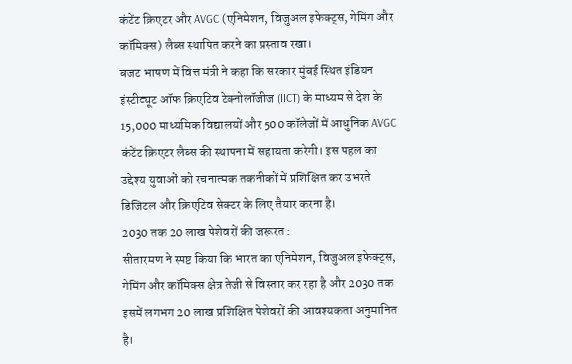कंटेंट क्रिएटर और AVGC (एनिमेशन, विजुअल इफेक्ट्स, गेमिंग और कॉमिक्स) लैब्स स्थापित करने का प्रस्ताव रखा।
बजट भाषण में वित्त मंत्री ने कहा कि सरकार मुंबई स्थित इंडियन इंस्टीट्यूट ऑफ क्रिएटिव टेक्नोलॉजीज (IICT) के माध्यम से देश के 15,000 माध्यमिक विद्यालयों और 500 कॉलेजों में आधुनिक AVGC कंटेंट क्रिएटर लैब्स की स्थापना में सहायता करेगी। इस पहल का उद्देश्य युवाओं को रचनात्मक तकनीकों में प्रशिक्षित कर उभरते डिजिटल और क्रिएटिव सेक्टर के लिए तैयार करना है।
2030 तक 20 लाख पेशेवरों की जरूरत :
सीतारमण ने स्पष्ट किया कि भारत का एनिमेशन, विजुअल इफेक्ट्स, गेमिंग और कॉमिक्स क्षेत्र तेजी से विस्तार कर रहा है और 2030 तक इसमें लगभग 20 लाख प्रशिक्षित पेशेवरों की आवश्यकता अनुमानित है।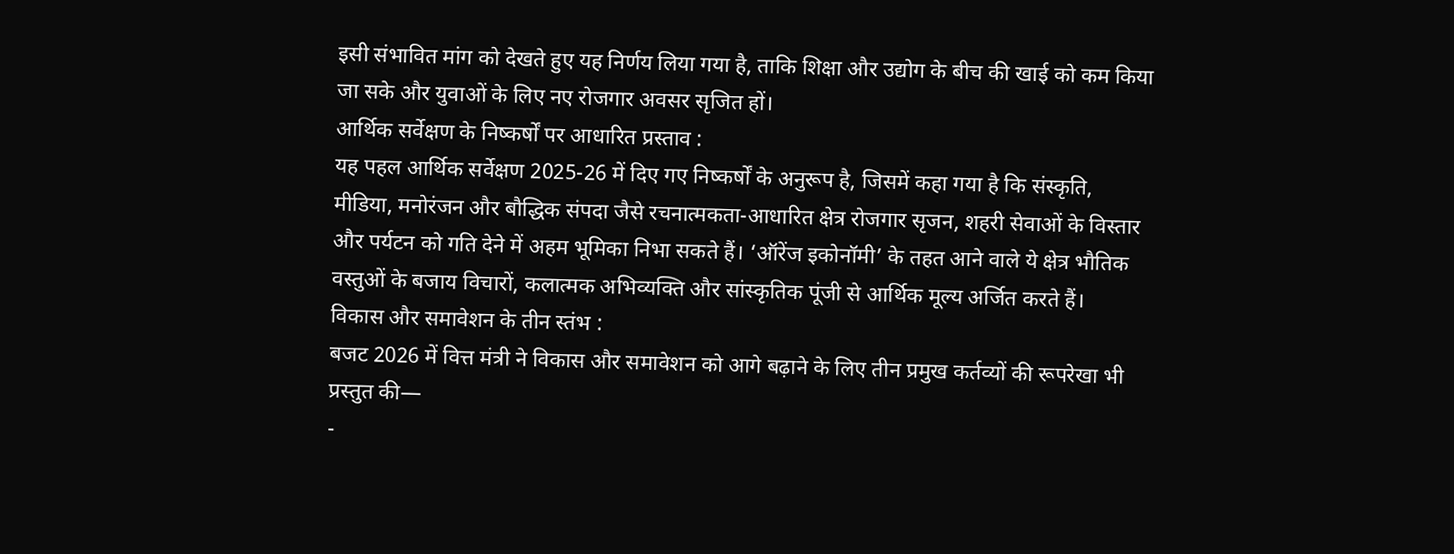इसी संभावित मांग को देखते हुए यह निर्णय लिया गया है, ताकि शिक्षा और उद्योग के बीच की खाई को कम किया जा सके और युवाओं के लिए नए रोजगार अवसर सृजित हों।
आर्थिक सर्वेक्षण के निष्कर्षों पर आधारित प्रस्ताव :
यह पहल आर्थिक सर्वेक्षण 2025-26 में दिए गए निष्कर्षों के अनुरूप है, जिसमें कहा गया है कि संस्कृति, मीडिया, मनोरंजन और बौद्धिक संपदा जैसे रचनात्मकता-आधारित क्षेत्र रोजगार सृजन, शहरी सेवाओं के विस्तार और पर्यटन को गति देने में अहम भूमिका निभा सकते हैं। ‘ऑरेंज इकोनॉमी’ के तहत आने वाले ये क्षेत्र भौतिक वस्तुओं के बजाय विचारों, कलात्मक अभिव्यक्ति और सांस्कृतिक पूंजी से आर्थिक मूल्य अर्जित करते हैं।
विकास और समावेशन के तीन स्तंभ :
बजट 2026 में वित्त मंत्री ने विकास और समावेशन को आगे बढ़ाने के लिए तीन प्रमुख कर्तव्यों की रूपरेखा भी प्रस्तुत की—
-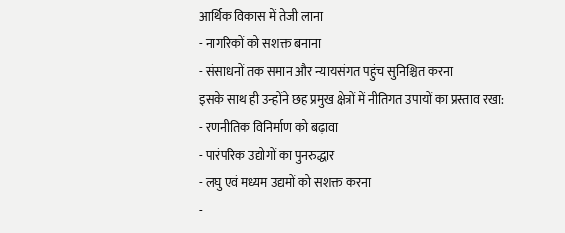आर्थिक विकास में तेजी लाना
- नागरिकों को सशक्त बनाना
- संसाधनों तक समान और न्यायसंगत पहुंच सुनिश्चित करना
इसके साथ ही उन्होंने छह प्रमुख क्षेत्रों में नीतिगत उपायों का प्रस्ताव रखा:
- रणनीतिक विनिर्माण को बढ़ावा
- पारंपरिक उद्योगों का पुनरुद्धार
- लघु एवं मध्यम उद्यमों को सशक्त करना
-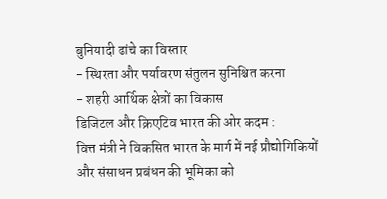बुनियादी ढांचे का विस्तार
- स्थिरता और पर्यावरण संतुलन सुनिश्चित करना
- शहरी आर्थिक क्षेत्रों का विकास
डिजिटल और क्रिएटिव भारत की ओर कदम :
वित्त मंत्री ने विकसित भारत के मार्ग में नई प्रौद्योगिकियों और संसाधन प्रबंधन की भूमिका को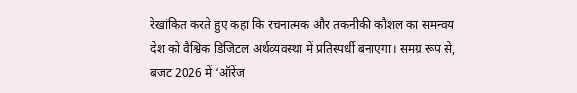रेखांकित करते हुए कहा कि रचनात्मक और तकनीकी कौशल का समन्वय देश को वैश्विक डिजिटल अर्थव्यवस्था में प्रतिस्पर्धी बनाएगा। समग्र रूप से, बजट 2026 में ‘ऑरेंज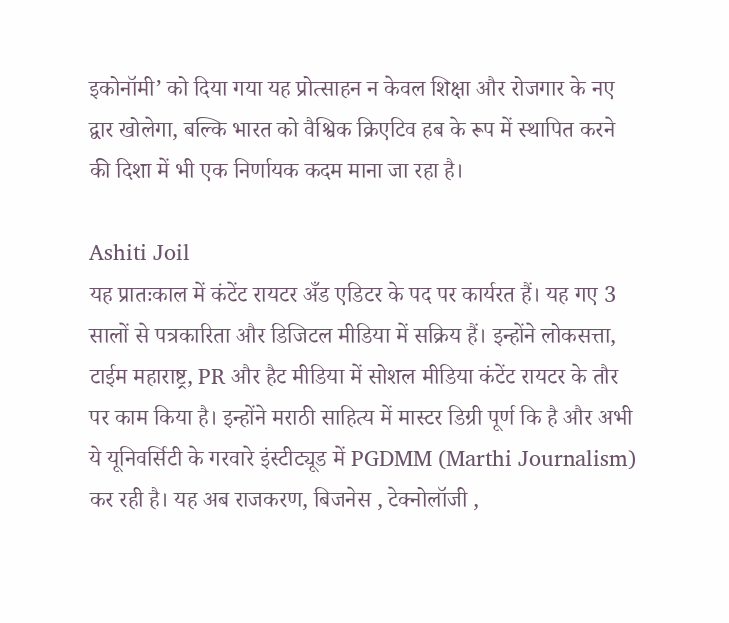इकोनॉमी’ को दिया गया यह प्रोत्साहन न केवल शिक्षा और रोजगार के नए द्वार खोलेगा, बल्कि भारत को वैश्विक क्रिएटिव हब के रूप में स्थापित करने की दिशा में भी एक निर्णायक कदम माना जा रहा है।

Ashiti Joil
यह प्रातःकाल में कंटेंट रायटर अँड एडिटर के पद पर कार्यरत हैं। यह गए 3 सालों से पत्रकारिता और डिजिटल मीडिया में सक्रिय हैं। इन्होंने लोकसत्ता, टाईम महाराष्ट्र, PR और हैट मीडिया में सोशल मीडिया कंटेंट रायटर के तौर पर काम किया है। इन्होंने मराठी साहित्य में मास्टर डिग्री पूर्ण कि है और अभी ये यूनिवर्सिटी के गरवारे इंस्टीट्यूड में PGDMM (Marthi Journalism) कर रही है। यह अब राजकरण, बिजनेस , टेक्नोलॉजी ,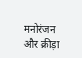मनोरंजन और क्रीड़ा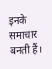इनके समाचार बनती हैं।